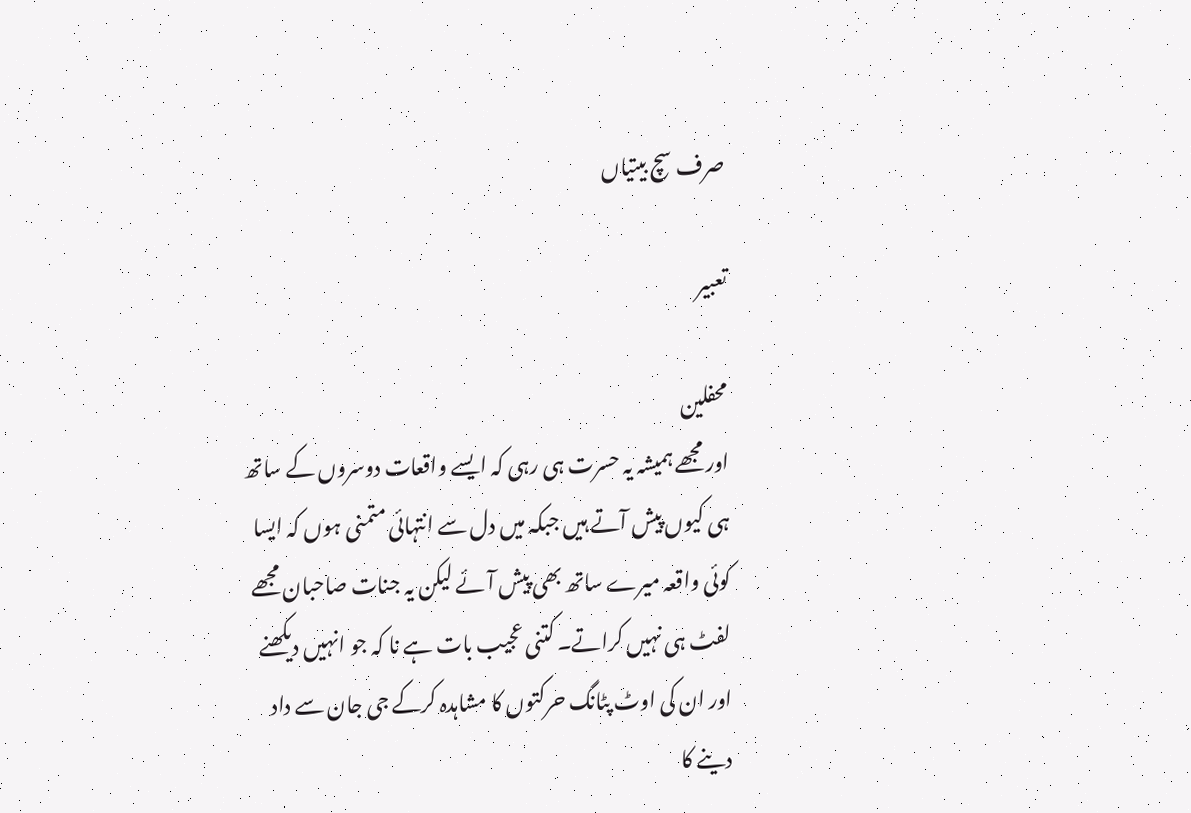صرف سچ بیتیاں

تعبیر

محفلین
اور مجھے ہمیشہ یہ حسرت ہی رہی کہ ایسے واقعات دوسروں کے ساتھ ہی کیوں پیش آتے ہیں جبکہ میں دل سے انتہائی متمنی ہوں کہ ایسا کوئی واقعہ میرے ساتھ بھی پیش آئے لیکن یہ جنات صاحبان مجھے لفٹ ہی نہیں کراتے۔ کتنی عجیب بات ہے نا کہ جو انہیں دیکھنے اور ان کی اوٹ پٹانگ حرکتوں کا مشاہدہ کرکے جی جان سے داد دینے کا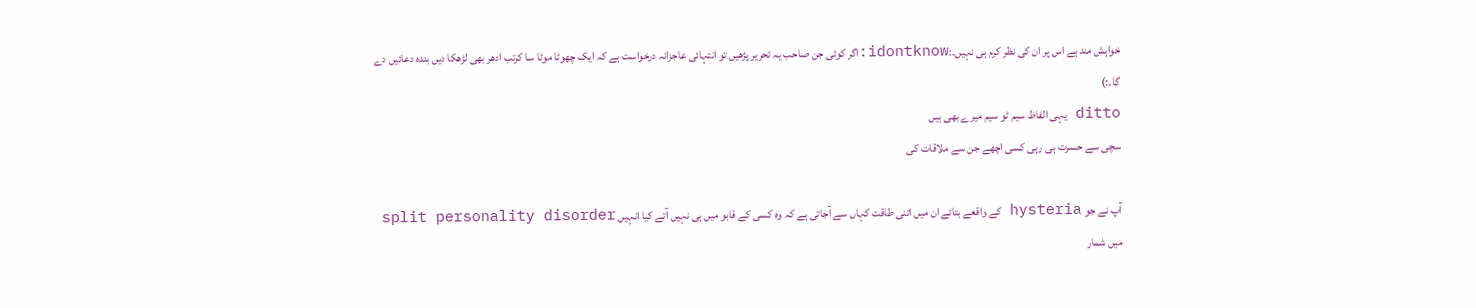خواہش مند ہے اس پر ان کی نظر کرم ہی نہیں۔:idontknow:اگر کوئی جن صاحب یہ تحریر پڑھیں تو انتہائی عاجزانہ درخواست ہے کہ ایک چھوٹا موٹا سا کرتب ادھر بھی لڑھکا دیں بندہ دعائیں دے گا۔:)
ditto یہی الفاظ سیم ٹو سیم میرے بھی ہیں
سچی سے حسرت ہی رہی کسی اچھے جن سے ملاقات کی

آپ نے جو hysteria کے واقعے بتائے ان میں اتنی طاقت کہاں سے آجاتی ہے کہ وہ کسی کے قابو میں ہی نہیں آتے کیا انہیں split personality disorder میں شمار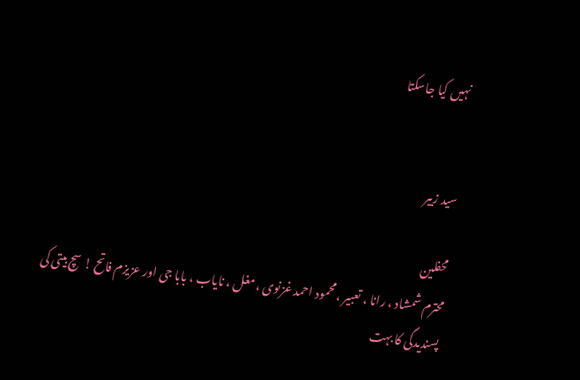نہیں کیا جاسکتا


سید زبیر

محفلین
محترم شمشاد ، رانا ، تعبیر ، محمود احمد غزنوی ، مغل ، نایاب ، بابا جی اور عزیزم فاتح ! سچ بیتی کی پسندیدگی کا بہت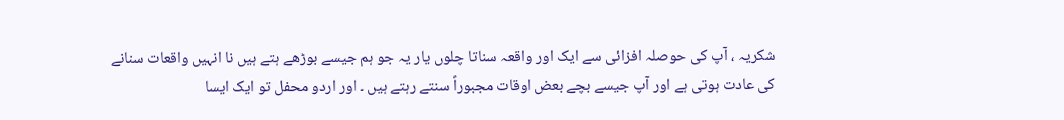شکریہ ، آپ کی حوصلہ افزائی سے ایک اور واقعہ سناتا چلوں یار یہ جو ہم جیسے بوڑھے ہتے ہیں نا انہیں واقعات سنانے کی عادت ہوتی ہے اور آپ جیسے بچے بعض اوقات مجبوراً سنتے رہتے ہیں ۔ اور اردو محفل تو ایک ایسا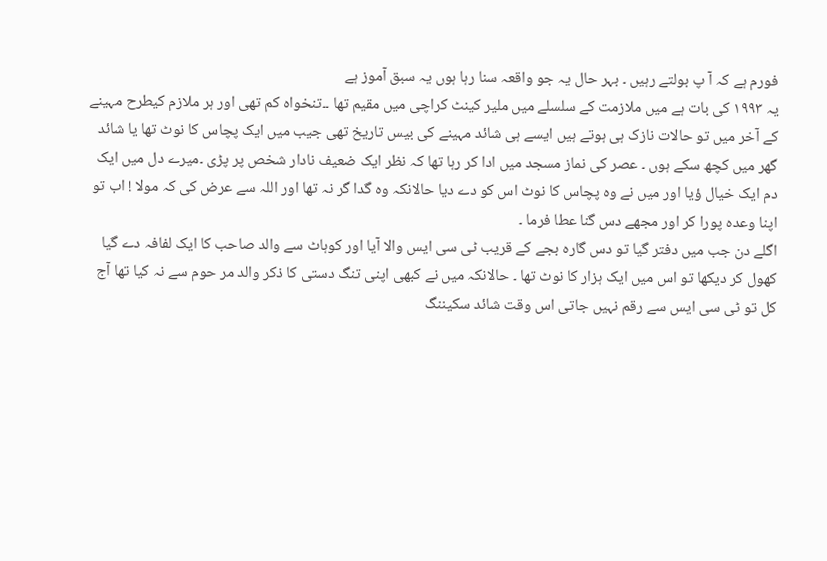فورم ہے کہ آ پ بولتے رہیں ۔ بہر حال یہ جو واقعہ سنا رہا ہوں یہ سبق آموز ہے
یہ ۱۹۹۳ کی بات ہے میں ملازمت کے سلسلے میں ملیر کینٹ کراچی میں مقیم تھا ۔۔تنخواہ کم تھی اور ہر ملازم کیطرح مہینے کے آخر میں تو حالات نازک ہی ہوتے ہیں ایسے ہی شائد مہینے کی بیس تاریخ تھی جیب میں ایک پچاس کا نوٹ تھا یا شائد گھر میں کچھ سکے ہوں ۔ عصر کی نماز مسجد میں ادا کر رہا تھا کہ نظر ایک ضعیف نادار شخص پر پڑی ۔میرے دل میں ایک دم ایک خیال ؤیا اور میں نے وہ پچاس کا نوٹ اس کو دے دیا حالانکہ وہ گدا گر نہ تھا اور اللہ سے عرض کی کہ مولا ! اب تو اپنا وعدہ پورا کر اور مجھے دس گنا عطا فرما ۔
اگلے دن جب میں دفتر گیا تو دس گارہ بجے کے قریب ٹی سی ایس والا آیا اور کوہاٹ سے والد صاحب کا ایک لفافہ دے گیا کھول کر دیکھا تو اس میں ایک ہزار کا نوٹ تھا ۔ حالانکہ میں نے کبھی اپنی تنگ دستی کا ذکر والد مر حوم سے نہ کیا تھا آج کل تو ٹی سی ایس سے رقم نہیں جاتی اس وقت شائد سکیننگ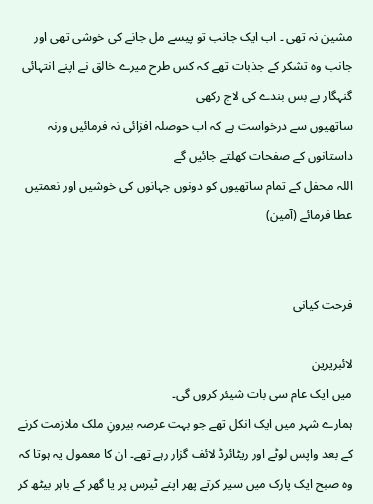مشین نہ تھی ۔ اب ایک جانب تو پیسے مل جانے کی خوشی تھی اور جانب وہ تشکر کے جذبات تھے کہ کس طرح میرے خالق نے اپنے انتہائی گنہگار بے بس بندے کی لاج رکھی
ساتھیوں سے درخواست ہے کہ اب حوصلہ افزائی نہ فرمائیں ورنہ داستانوں کے صفحات کھلتے جائیں گے
اللہ محفل کے تمام ساتھیوں کو دونوں جہانوں کی خوشیں اور نعمتیں عطا فرمائے (آمین)


فرحت کیانی

لائبریرین
میں ایک عام سی بات شیئر کروں گی۔
ہمارے شہر میں ایک انکل تھے جو بہت عرصہ بیرونِ ملک ملازمت کرنے کے بعد واپس لوٹے اور ریٹائرڈ لائف گزار رہے تھے۔ ان کا معمول یہ ہوتا کہ وہ صبح ایک پارک میں سیر کرتے پھر اپنے ٹیرس پر یا گھر کے باہر بیٹھ کر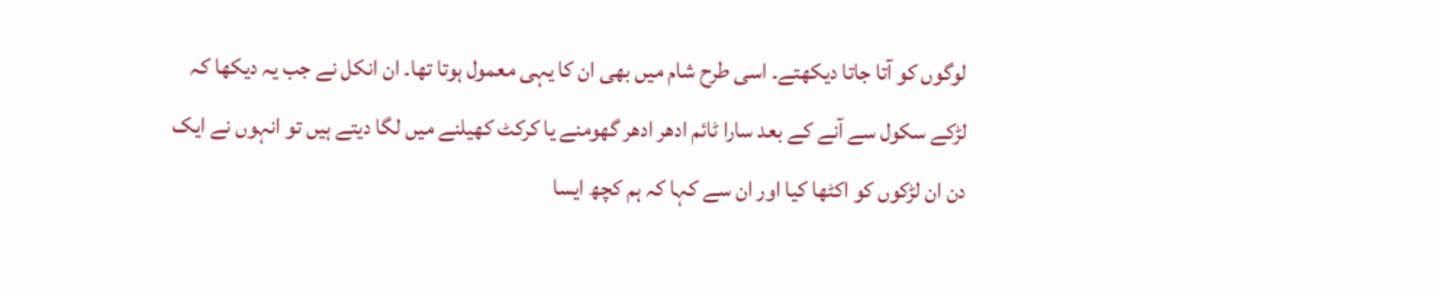لوگوں کو آتا جاتا دیکھتے۔ اسی طرح شام میں بھی ان کا یہی معمول ہوتا تھا۔ ان انکل نے جب یہ دیکھا کہ لڑکے سکول سے آنے کے بعد سارا ٹائم ادھر ادھر گھومنے یا کرکٹ کھیلنے میں لگا دیتے ہیں تو انہوں نے ایک دن ان لڑکوں کو اکٹھا کیا اور ان سے کہا کہ ہم کچھ ایسا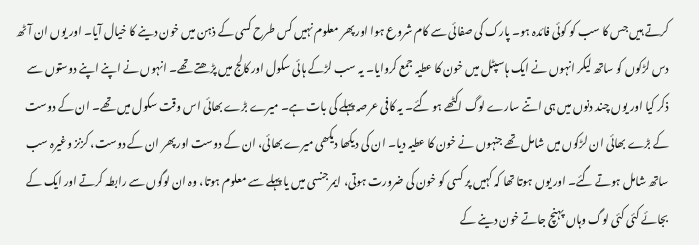کرتے ہیں جس کا سب کو کوئی فائدہ ہو۔ پارک کی صفائی سے کام شروع ہوا اور پھر معلوم نہیں کس طرح کسی کے ذہن میں خون دینے کا خیال آیا۔ اور یوں ان آٹھ دس لڑکوں کو ساتھ لیکر انہوں نے ایک ہاسپٹل میں خون کا عطیہ جمع کروایا۔ یہ سب لڑکے ہائی سکول اور کالج میں پڑھتے تھے۔ انہوں نے اپنے اپنے دوستوں سے ذکر کیا اور یوں چند دنوں میں ہی اتنے سارے لوگ اکٹھے ہو گئے۔ یہ کافی عرصہ پہلے کی بات ہے۔ میرے بڑے بھائی اس وقت سکول میں تھے۔ ان کے دوست کے بڑے بھائی ان لڑکوں میں شامل تھے جنہوں نے خون کا عطیہ دیا۔ ان کی دیکھا دیکھی میرے بھائی، ان کے دوست اور پھر ان کے دوست، کزنز وغیرہ سب ساتھ شامل ہوتے گئے۔ اور یوں ہوتا تھا کہ کہیں پر کسی کو خون کی ضرورت ہوتی، ایمرجنسی میں یا پہلے سے معلوم ہوتا، وہ ان لوگوں سے رابطہ کرتے اور ایک کے بجائے کئی کئی لوگ وہاں پہنچ جاتے خون دینے کے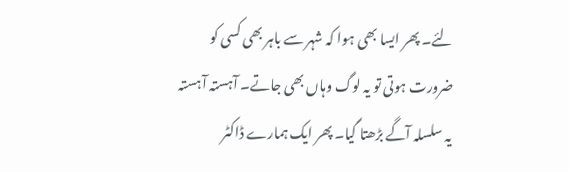لئے۔ پھر ایسا بھی ہوا کہ شہر سے باہر بھی کسی کو ضرورت ہوتی تو یہ لوگ وہاں بھی جاتے۔ آہستہ آہستہ یہ سلسلہ آگے بڑھتا گیا۔ پھر ایک ہمارے ڈاکٹر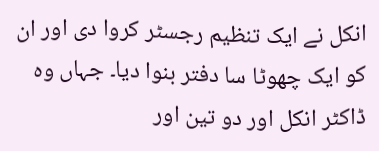انکل نے ایک تنظیم رجسٹر کروا دی اور ان کو ایک چھوٹا سا دفتر بنوا دیا۔ جہاں وہ ڈاکٹر انکل اور دو تین اور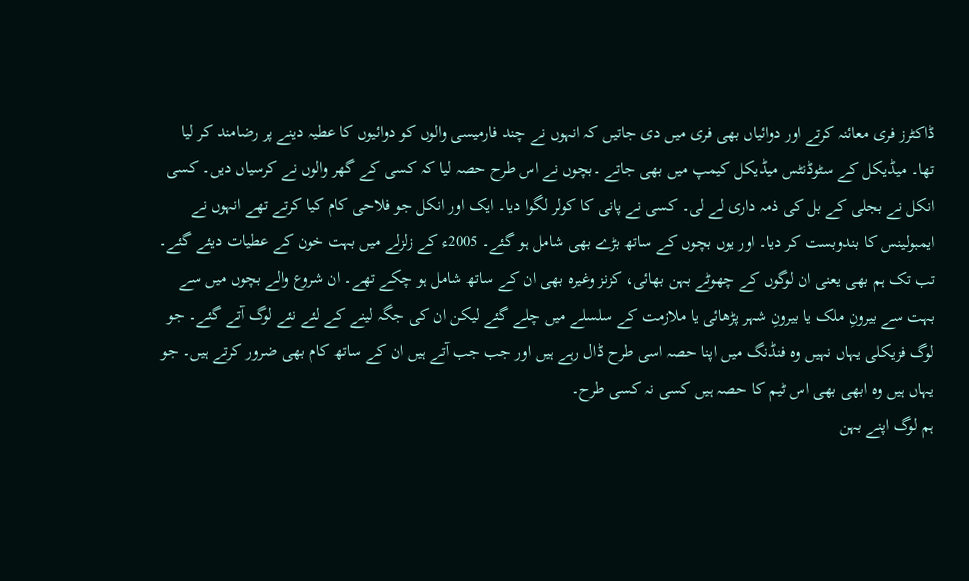ڈاکٹرز فری معائنہ کرتے اور دوائیاں بھی فری میں دی جاتیں کہ انہوں نے چند فارمیسی والوں کو دوائیوں کا عطیہ دینے پر رضامند کر لیا تھا۔ میڈیکل کے سٹوڈنٹس میڈیکل کیمپ میں بھی جاتے ۔بچوں نے اس طرح حصہ لیا کہ کسی کے گھر والوں نے کرسیاں دیں۔ کسی انکل نے بجلی کے بل کی ذمہ داری لے لی۔ کسی نے پانی کا کولر لگوا دیا۔ ایک اور انکل جو فلاحی کام کیا کرتے تھے انہوں نے ایمبولینس کا بندوبست کر دیا۔ اور یوں بچوں کے ساتھ بڑے بھی شامل ہو گئے۔ 2005ء کے زلزلے میں بہت خون کے عطیات دیئے گئے۔ تب تک ہم بھی یعنی ان لوگوں کے چھوٹے بہن بھائی، کزنز وغیرہ بھی ان کے ساتھ شامل ہو چکے تھے۔ ان شروع والے بچوں میں سے بہت سے بیرونِ ملک یا بیرونِ شہر پڑھائی یا ملازمت کے سلسلے میں چلے گئے لیکن ان کی جگہ لینے کے لئے نئے لوگ آتے گئے۔ جو لوگ فزیکلی یہاں نہیں وہ فنڈنگ میں اپنا حصہ اسی طرح ڈال رہے ہیں اور جب جب آتے ہیں ان کے ساتھ کام بھی ضرور کرتے ہیں۔ جو یہاں ہیں وہ ابھی بھی اس ٹیم کا حصہ ہیں کسی نہ کسی طرح۔
ہم لوگ اپنے بہن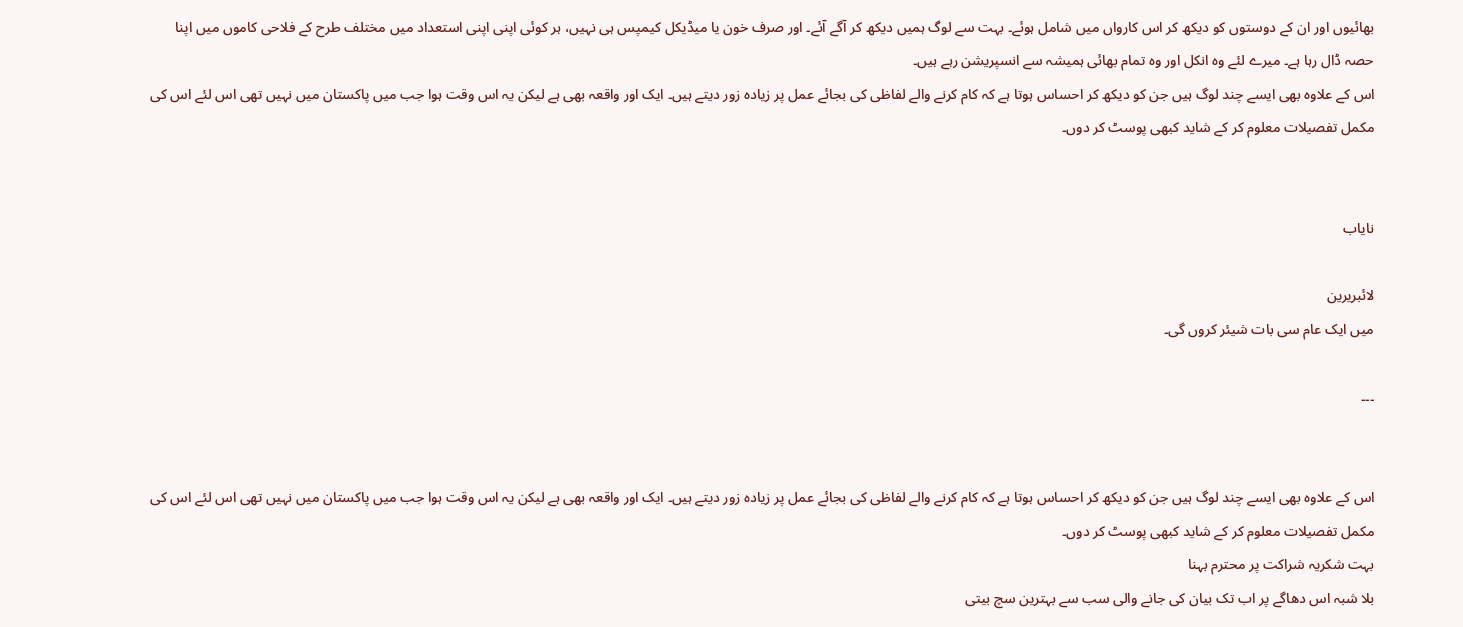بھائیوں اور ان کے دوستوں کو دیکھ کر اس کارواں میں شامل ہوئے۔ بہت سے لوگ ہمیں دیکھ کر آگے آئے۔ اور صرف خون یا میڈیکل کیمپس ہی نہیں، ہر کوئی اپنی اپنی استعداد میں مختلف طرح کے فلاحی کاموں میں اپنا حصہ ڈال رہا ہے۔ میرے لئے وہ انکل اور وہ تمام بھائی ہمیشہ سے انسپریشن رہے ہیں۔
اس کے علاوہ بھی ایسے چند لوگ ہیں جن کو دیکھ کر احساس ہوتا ہے کہ کام کرنے والے لفاظی کی بجائے عمل پر زیادہ زور دیتے ہیں۔ ایک اور واقعہ بھی ہے لیکن یہ اس وقت ہوا جب میں پاکستان میں نہیں تھی اس لئے اس کی مکمل تفصیلات معلوم کر کے شاید کبھی پوسٹ کر دوں۔


نایاب

لائبریرین
میں ایک عام سی بات شیئر کروں گی۔

۔۔۔


اس کے علاوہ بھی ایسے چند لوگ ہیں جن کو دیکھ کر احساس ہوتا ہے کہ کام کرنے والے لفاظی کی بجائے عمل پر زیادہ زور دیتے ہیں۔ ایک اور واقعہ بھی ہے لیکن یہ اس وقت ہوا جب میں پاکستان میں نہیں تھی اس لئے اس کی مکمل تفصیلات معلوم کر کے شاید کبھی پوسٹ کر دوں۔
بہت شکریہ شراکت پر محترم بہنا
بلا شبہ اس دھاگے پر اب تک بیان کی جانے والی سب سے بہترین سچ بیتی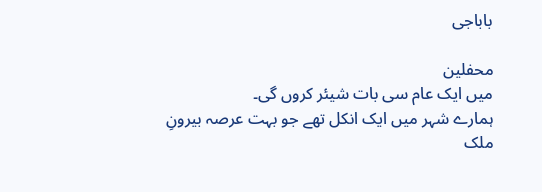باباجی

محفلین
میں ایک عام سی بات شیئر کروں گی۔
ہمارے شہر میں ایک انکل تھے جو بہت عرصہ بیرونِ ملک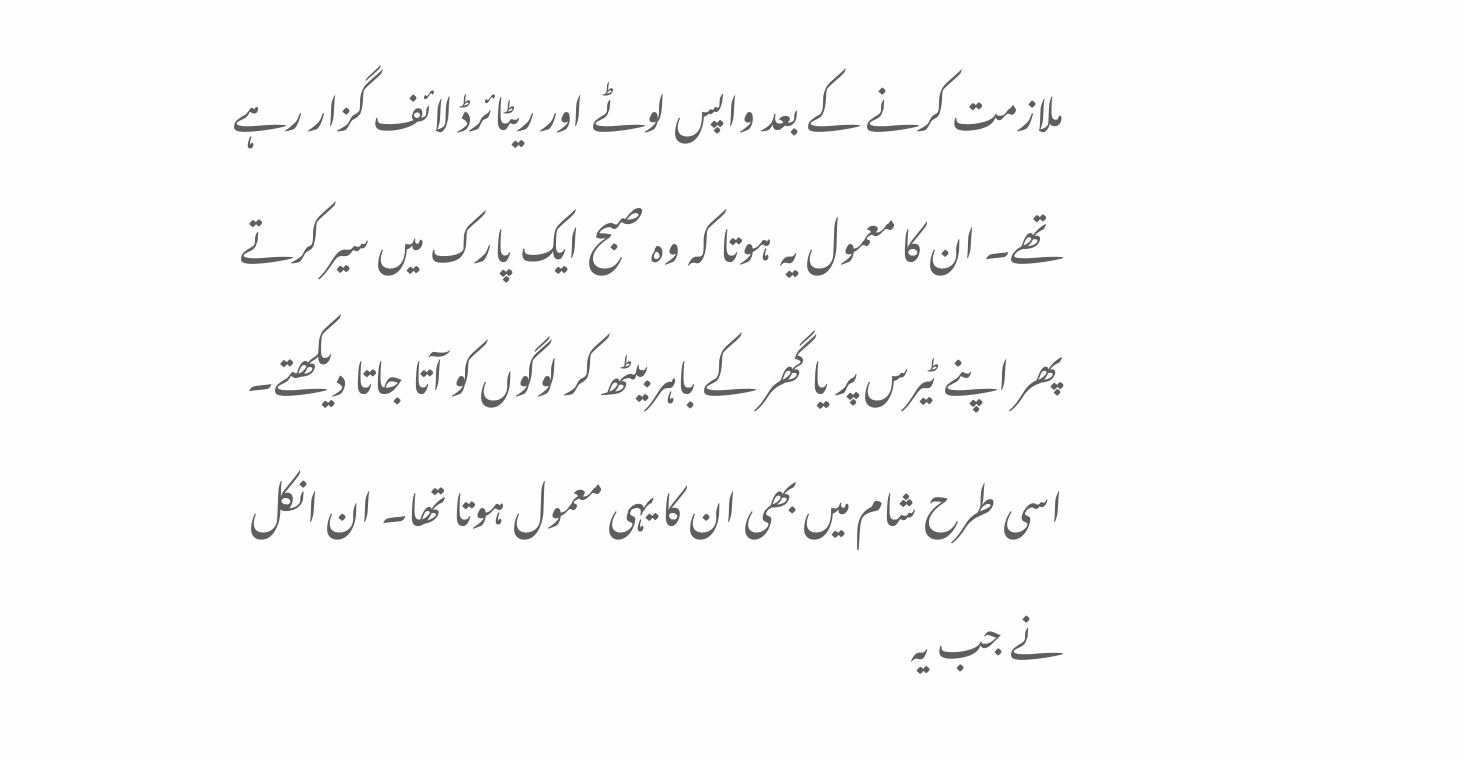ملازمت کرنے کے بعد واپس لوٹے اور ریٹائرڈ لائف گزار رہے تھے۔ ان کا معمول یہ ہوتا کہ وہ صبح ایک پارک میں سیر کرتے پھر اپنے ٹیرس پر یا گھر کے باہر بیٹھ کر لوگوں کو آتا جاتا دیکھتے۔ اسی طرح شام میں بھی ان کا یہی معمول ہوتا تھا۔ ان انکل نے جب یہ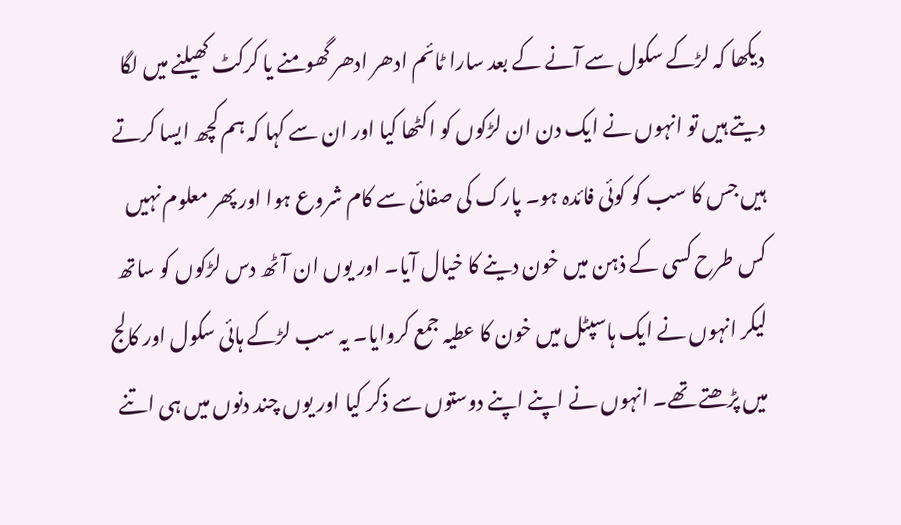دیکھا کہ لڑکے سکول سے آنے کے بعد سارا ٹائم ادھر ادھر گھومنے یا کرکٹ کھیلنے میں لگا دیتے ہیں تو انہوں نے ایک دن ان لڑکوں کو اکٹھا کیا اور ان سے کہا کہ ہم کچھ ایسا کرتے ہیں جس کا سب کو کوئی فائدہ ہو۔ پارک کی صفائی سے کام شروع ہوا اور پھر معلوم نہیں کس طرح کسی کے ذہن میں خون دینے کا خیال آیا۔ اور یوں ان آٹھ دس لڑکوں کو ساتھ لیکر انہوں نے ایک ہاسپٹل میں خون کا عطیہ جمع کروایا۔ یہ سب لڑکے ہائی سکول اور کالج میں پڑھتے تھے۔ انہوں نے اپنے اپنے دوستوں سے ذکر کیا اور یوں چند دنوں میں ہی اتنے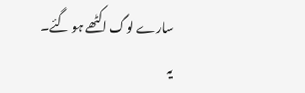سارے لوگ اکٹھے ہو گئے۔ یہ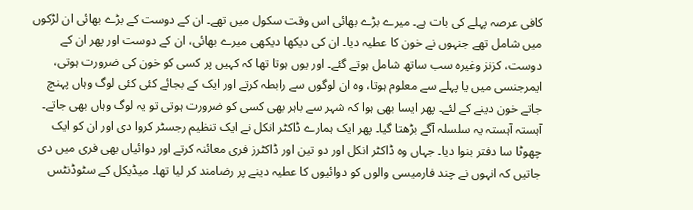کافی عرصہ پہلے کی بات ہے۔ میرے بڑے بھائی اس وقت سکول میں تھے۔ ان کے دوست کے بڑے بھائی ان لڑکوں میں شامل تھے جنہوں نے خون کا عطیہ دیا۔ ان کی دیکھا دیکھی میرے بھائی، ان کے دوست اور پھر ان کے دوست، کزنز وغیرہ سب ساتھ شامل ہوتے گئے۔ اور یوں ہوتا تھا کہ کہیں پر کسی کو خون کی ضرورت ہوتی، ایمرجنسی میں یا پہلے سے معلوم ہوتا، وہ ان لوگوں سے رابطہ کرتے اور ایک کے بجائے کئی کئی لوگ وہاں پہنچ جاتے خون دینے کے لئے۔ پھر ایسا بھی ہوا کہ شہر سے باہر بھی کسی کو ضرورت ہوتی تو یہ لوگ وہاں بھی جاتے۔ آہستہ آہستہ یہ سلسلہ آگے بڑھتا گیا۔ پھر ایک ہمارے ڈاکٹر انکل نے ایک تنظیم رجسٹر کروا دی اور ان کو ایک چھوٹا سا دفتر بنوا دیا۔ جہاں وہ ڈاکٹر انکل اور دو تین اور ڈاکٹرز فری معائنہ کرتے اور دوائیاں بھی فری میں دی جاتیں کہ انہوں نے چند فارمیسی والوں کو دوائیوں کا عطیہ دینے پر رضامند کر لیا تھا۔ میڈیکل کے سٹوڈنٹس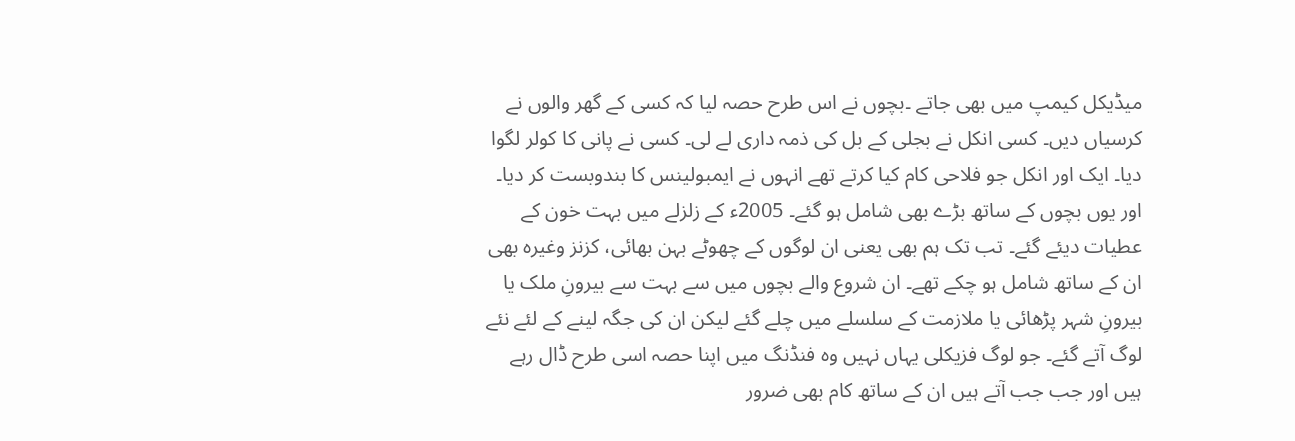میڈیکل کیمپ میں بھی جاتے ۔بچوں نے اس طرح حصہ لیا کہ کسی کے گھر والوں نے کرسیاں دیں۔ کسی انکل نے بجلی کے بل کی ذمہ داری لے لی۔ کسی نے پانی کا کولر لگوا دیا۔ ایک اور انکل جو فلاحی کام کیا کرتے تھے انہوں نے ایمبولینس کا بندوبست کر دیا۔ اور یوں بچوں کے ساتھ بڑے بھی شامل ہو گئے۔ 2005ء کے زلزلے میں بہت خون کے عطیات دیئے گئے۔ تب تک ہم بھی یعنی ان لوگوں کے چھوٹے بہن بھائی، کزنز وغیرہ بھی ان کے ساتھ شامل ہو چکے تھے۔ ان شروع والے بچوں میں سے بہت سے بیرونِ ملک یا بیرونِ شہر پڑھائی یا ملازمت کے سلسلے میں چلے گئے لیکن ان کی جگہ لینے کے لئے نئے لوگ آتے گئے۔ جو لوگ فزیکلی یہاں نہیں وہ فنڈنگ میں اپنا حصہ اسی طرح ڈال رہے ہیں اور جب جب آتے ہیں ان کے ساتھ کام بھی ضرور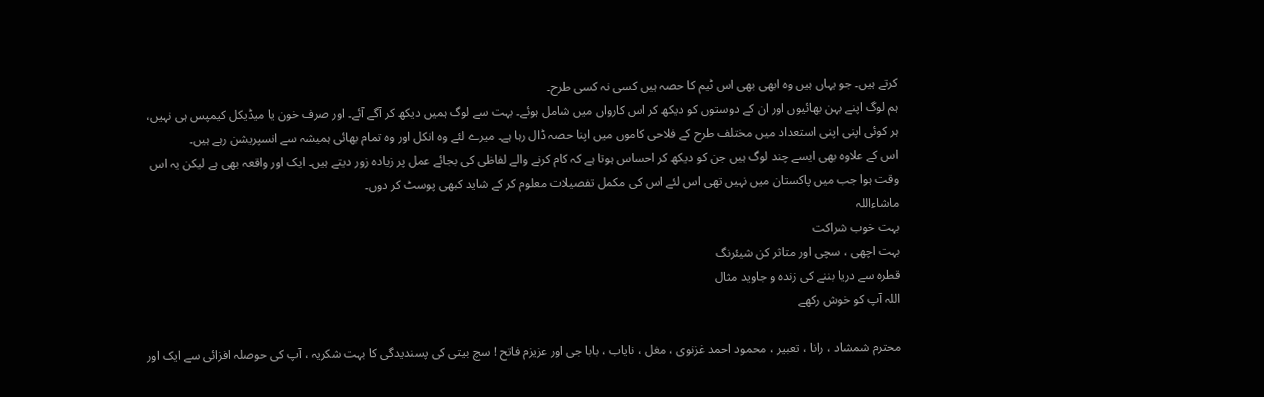کرتے ہیں۔ جو یہاں ہیں وہ ابھی بھی اس ٹیم کا حصہ ہیں کسی نہ کسی طرح۔
ہم لوگ اپنے بہن بھائیوں اور ان کے دوستوں کو دیکھ کر اس کارواں میں شامل ہوئے۔ بہت سے لوگ ہمیں دیکھ کر آگے آئے۔ اور صرف خون یا میڈیکل کیمپس ہی نہیں، ہر کوئی اپنی اپنی استعداد میں مختلف طرح کے فلاحی کاموں میں اپنا حصہ ڈال رہا ہے۔ میرے لئے وہ انکل اور وہ تمام بھائی ہمیشہ سے انسپریشن رہے ہیں۔
اس کے علاوہ بھی ایسے چند لوگ ہیں جن کو دیکھ کر احساس ہوتا ہے کہ کام کرنے والے لفاظی کی بجائے عمل پر زیادہ زور دیتے ہیں۔ ایک اور واقعہ بھی ہے لیکن یہ اس وقت ہوا جب میں پاکستان میں نہیں تھی اس لئے اس کی مکمل تفصیلات معلوم کر کے شاید کبھی پوسٹ کر دوں۔
ماشاءاللہ
بہت خوب شراکت
بہت اچھی ، سچی اور متاثر کن شیئرنگ
قطرہ سے دریا بننے کی زندہ و جاوید مثال
اللہ آپ کو خوش رکھے

محترم شمشاد ، رانا ، تعبیر ، محمود احمد غزنوی ، مغل ، نایاب ، بابا جی اور عزیزم فاتح ! سچ بیتی کی پسندیدگی کا بہت شکریہ ، آپ کی حوصلہ افزائی سے ایک اور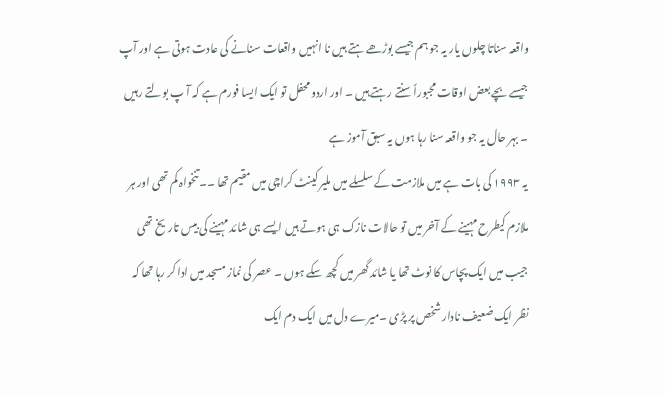واقعہ سناتا چلوں یار یہ جو ہم جیسے بوڑھے ہتے ہیں نا انہیں واقعات سنانے کی عادت ہوتی ہے اور آپ جیسے بچے بعض اوقات مجبوراً سنتے رہتے ہیں ۔ اور اردو محفل تو ایک ایسا فورم ہے کہ آ پ بولتے رہیں ۔ بہر حال یہ جو واقعہ سنا رہا ہوں یہ سبق آموز ہے
یہ ۱۹۹۳ کی بات ہے میں ملازمت کے سلسلے میں ملیر کینٹ کراچی میں مقیم تھا ۔۔تنخواہ کم تھی اور ہر ملازم کیطرح مہینے کے آخر میں تو حالات نازک ہی ہوتے ہیں ایسے ہی شائد مہینے کی بیس تاریخ تھی جیب میں ایک پچاس کا نوٹ تھا یا شائد گھر میں کچھ سکے ہوں ۔ عصر کی نماز مسجد میں ادا کر رہا تھا کہ نظر ایک ضعیف نادار شخص پر پڑی ۔میرے دل میں ایک دم ایک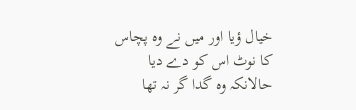خیال ؤیا اور میں نے وہ پچاس کا نوٹ اس کو دے دیا حالانکہ وہ گدا گر نہ تھا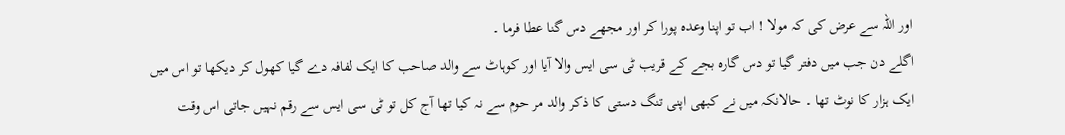اور اللہ سے عرض کی کہ مولا ! اب تو اپنا وعدہ پورا کر اور مجھے دس گنا عطا فرما ۔
اگلے دن جب میں دفتر گیا تو دس گارہ بجے کے قریب ٹی سی ایس والا آیا اور کوہاٹ سے والد صاحب کا ایک لفافہ دے گیا کھول کر دیکھا تو اس میں ایک ہزار کا نوٹ تھا ۔ حالانکہ میں نے کبھی اپنی تنگ دستی کا ذکر والد مر حوم سے نہ کیا تھا آج کل تو ٹی سی ایس سے رقم نہیں جاتی اس وقت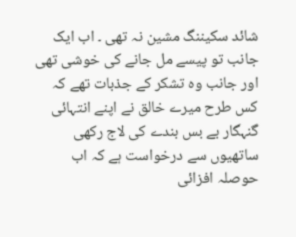شائد سکیننگ مشین نہ تھی ۔ اب ایک جانب تو پیسے مل جانے کی خوشی تھی اور جانب وہ تشکر کے جذبات تھے کہ کس طرح میرے خالق نے اپنے انتہائی گنہگار بے بس بندے کی لاج رکھی
ساتھیوں سے درخواست ہے کہ اب حوصلہ افزائی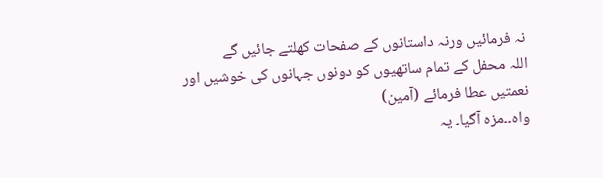نہ فرمائیں ورنہ داستانوں کے صفحات کھلتے جائیں گے
اللہ محفل کے تمام ساتھیوں کو دونوں جہانوں کی خوشیں اور نعمتیں عطا فرمائے (آمین)
واہ۔۔مزہ آگیا۔ یہ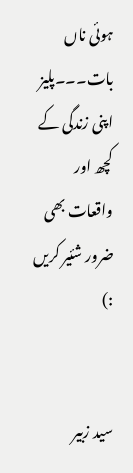ہوئی ناں بات۔۔۔پلیز اپنی زندگی کے کچھ اور واقعات بھی ضرور شئیر کریں :)


سید زبیر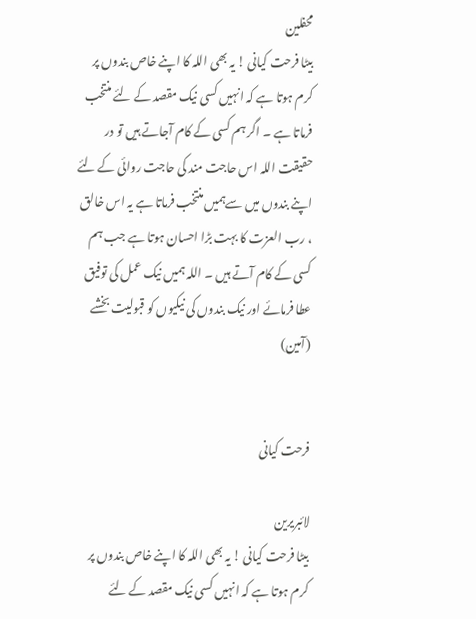محفلین
بیٹا فرحت کیانی ! یہ بھی اللہ کا اپنے خاص بندوں پر کرم ہوتا ہے کہ انہیں کسی نیک مقصد کے لئے منتخب فرماتا ہے ۔ اگر ہم کسی کے کام آجاتے ہیں تو در حقیقت اللہ اس حاجت مند کی حاجت روائی کے لئے اپنے بندوں میں سےہمیں منتخب فرماتا ہے یہ اس خالق ، رب العزت کا بہت بڑا احسان ہوتا ہے جب ہم کسی کے کام آتے ہیں ۔ اللہ ہمیں نیک عمل کی توفیق عطا فرمائے اور نیک بندوں کی نیکیوں کو قبولیت بخشے (آمین)


فرحت کیانی

لائبریرین
بیٹا فرحت کیانی ! یہ بھی اللہ کا اپنے خاص بندوں پر کرم ہوتا ہے کہ انہیں کسی نیک مقصد کے لئے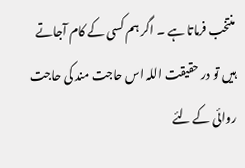منتخب فرماتا ہے ۔ اگر ہم کسی کے کام آجاتے ہیں تو در حقیقت اللہ اس حاجت مند کی حاجت روائی کے لئے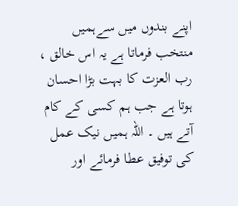اپنے بندوں میں سےہمیں منتخب فرماتا ہے یہ اس خالق ، رب العزت کا بہت بڑا احسان ہوتا ہے جب ہم کسی کے کام آتے ہیں ۔ اللہ ہمیں نیک عمل کی توفیق عطا فرمائے اور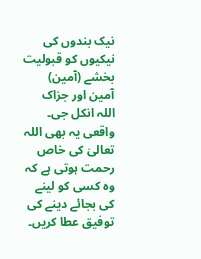نیک بندوں کی نیکیوں کو قبولیت بخشے (آمین)
آمین اور جزاک اللہ انکل جی۔ واقعی یہ بھی اللہ تعالیٰ کی خاص رحمت ہوتی ہے کہ وہ کسی کو لینے کی بجائے دینے کی توفیق عطا کریں۔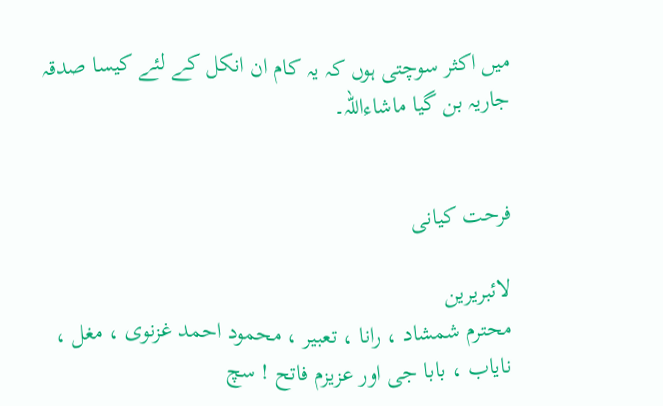میں اکثر سوچتی ہوں کہ یہ کام ان انکل کے لئے کیسا صدقہ جاریہ بن گیا ماشاءاللہ۔


فرحت کیانی

لائبریرین
محترم شمشاد ، رانا ، تعبیر ، محمود احمد غزنوی ، مغل ، نایاب ، بابا جی اور عزیزم فاتح ! سچ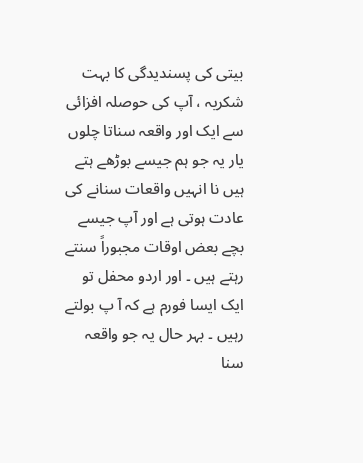بیتی کی پسندیدگی کا بہت شکریہ ، آپ کی حوصلہ افزائی سے ایک اور واقعہ سناتا چلوں یار یہ جو ہم جیسے بوڑھے ہتے ہیں نا انہیں واقعات سنانے کی عادت ہوتی ہے اور آپ جیسے بچے بعض اوقات مجبوراً سنتے رہتے ہیں ۔ اور اردو محفل تو ایک ایسا فورم ہے کہ آ پ بولتے رہیں ۔ بہر حال یہ جو واقعہ سنا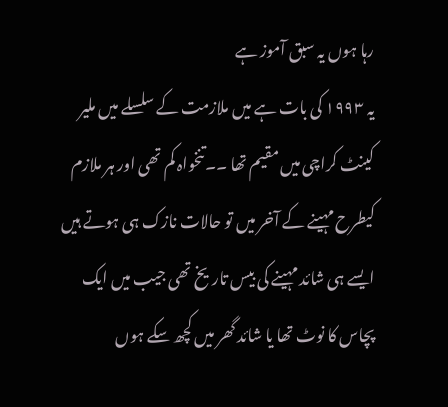رہا ہوں یہ سبق آموز ہے
یہ ۱۹۹۳ کی بات ہے میں ملازمت کے سلسلے میں ملیر کینٹ کراچی میں مقیم تھا ۔۔تنخواہ کم تھی اور ہر ملازم کیطرح مہینے کے آخر میں تو حالات نازک ہی ہوتے ہیں ایسے ہی شائد مہینے کی بیس تاریخ تھی جیب میں ایک پچاس کا نوٹ تھا یا شائد گھر میں کچھ سکے ہوں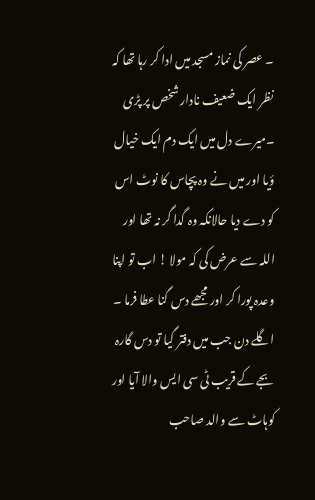۔ عصر کی نماز مسجد میں ادا کر رہا تھا کہ نظر ایک ضعیف نادار شخص پر پڑی ۔میرے دل میں ایک دم ایک خیال ؤیا اور میں نے وہ پچاس کا نوٹ اس کو دے دیا حالانکہ وہ گدا گر نہ تھا اور اللہ سے عرض کی کہ مولا ! اب تو اپنا وعدہ پورا کر اور مجھے دس گنا عطا فرما ۔
اگلے دن جب میں دفتر گیا تو دس گارہ بجے کے قریب ٹی سی ایس والا آیا اور کوہاٹ سے والد صاحب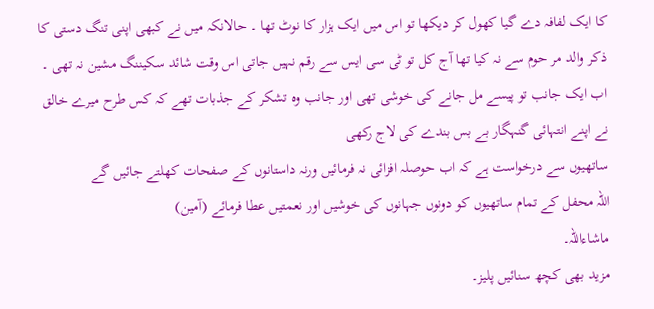کا ایک لفافہ دے گیا کھول کر دیکھا تو اس میں ایک ہزار کا نوٹ تھا ۔ حالانکہ میں نے کبھی اپنی تنگ دستی کا ذکر والد مر حوم سے نہ کیا تھا آج کل تو ٹی سی ایس سے رقم نہیں جاتی اس وقت شائد سکیننگ مشین نہ تھی ۔ اب ایک جانب تو پیسے مل جانے کی خوشی تھی اور جانب وہ تشکر کے جذبات تھے کہ کس طرح میرے خالق نے اپنے انتہائی گنہگار بے بس بندے کی لاج رکھی
ساتھیوں سے درخواست ہے کہ اب حوصلہ افزائی نہ فرمائیں ورنہ داستانوں کے صفحات کھلتے جائیں گے
اللہ محفل کے تمام ساتھیوں کو دونوں جہانوں کی خوشیں اور نعمتیں عطا فرمائے (آمین)
ماشاءاللہ۔
مزید بھی کچھ سنائیں پلیز۔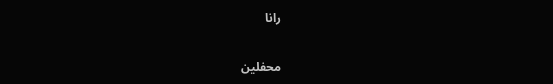رانا

محفلین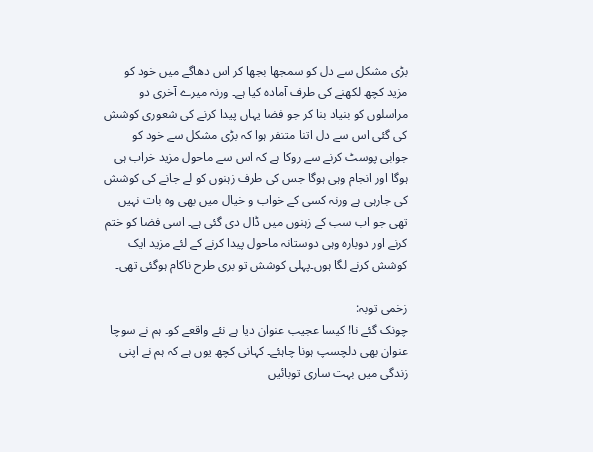بڑی مشکل سے دل کو سمجھا بجھا کر اس دھاگے میں خود کو مزید کچھ لکھنے کی طرف آمادہ کیا ہے۔ ورنہ میرے آخری دو مراسلوں کو بنیاد بنا کر جو فضا یہاں پیدا کرنے کی شعوری کوشش کی گئی اس سے دل اتنا متنفر ہوا کہ بڑی مشکل سے خود کو جوابی پوسٹ کرنے سے روکا ہے کہ اس سے ماحول مزید خراب ہی ہوگا اور انجام وہی ہوگا جس کی طرف زہنوں کو لے جانے کی کوشش کی جارہی ہے ورنہ کسی کے خواب و خیال میں بھی وہ بات نہیں تھی جو اب سب کے زہنوں میں ڈال دی گئی ہے۔ اسی فضا کو ختم کرنے اور دوبارہ وہی دوستانہ ماحول پیدا کرنے کے لئے مزید ایک کوشش کرنے لگا ہوں۔پہلی کوشش تو بری طرح ناکام ہوگئی تھی۔

زخمی توبہ:
چونک گئے نا! کیسا عجیب عنوان دیا ہے نئے واقعے کو۔ ہم نے سوچا عنوان بھی دلچسپ ہونا چاہئے۔ کہانی کچھ یوں ہے کہ ہم نے اپنی زندگی میں بہت ساری توبائیں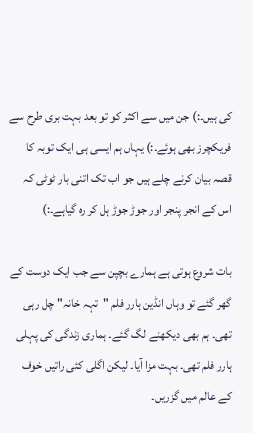کی ہیں۔:) جن میں سے اکثر کو تو بعد بہت بری طرح سے فریکچرز بھی ہوئے۔:) یہاں ہم ایسی ہی ایک توبہ کا قصہ بیان کرنے چلے ہیں جو اب تک اتنی بار ٹوٹی کہ اس کے انجر پنجر اور جوڑ جوڑ ہل کر رہ گیاہے۔:)

بات شروع ہوتی ہے ہمارے بچپن سے جب ایک دوست کے گھر گئے تو وہاں انڈین ہارر فلم "تہہ خانہ" چل رہی تھی۔ ہم بھی دیکھنے لگ گئے۔ ہماری زندگی کی پہلی ہارر فلم تھی۔ بہت مزا آیا۔ لیکن اگلی کئی راتیں خوف کے عالم میں گزریں۔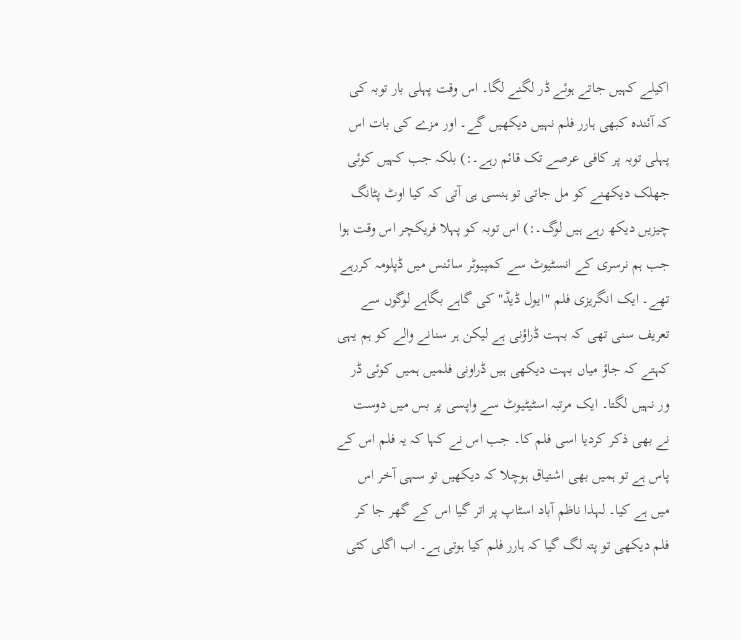اکیلے کہیں جاتے ہوئے ڈر لگنے لگا۔ اس وقت پہلی بار توبہ کی کہ آئندہ کبھی ہارر فلم نہیں دیکھیں گے۔ اور مزے کی بات اس پہلی توبہ پر کافی عرصے تک قائم رہے۔:) بلکہ جب کہیں کوئی جھلک دیکھنے کو مل جاتی تو ہنسی ہی آتی کہ کیا اوٹ پٹانگ چیزیں دیکھ رہے ہیں لوگ۔:) اس توبہ کو پہلا فریکچر اس وقت ہوا جب ہم نرسری کے انسٹیوٹ سے کمپیوٹر سائنس میں ڈپلومہ کررہے تھے۔ ایک انگریزی فلم "ایول ڈیڈ" کی گاہے بگاہے لوگوں سے تعریف سنی تھی کہ بہت ڈراؤنی ہے لیکن ہر سنانے والے کو ہم یہی کہتے کہ جاؤ میاں بہت دیکھی ہیں ڈراونی فلمیں ہمیں کوئی ڈر ور نہیں لگتا۔ ایک مرتبہ اسٹیٹیوٹ سے واپسی پر بس میں دوست نے بھی ذکر کردیا اسی فلم کا۔ جب اس نے کہا کہ یہ فلم اس کے پاس ہے تو ہمیں بھی اشتیاق ہوچلا کہ دیکھیں تو سہی آخر اس میں ہے کیا۔ لہذا ناظم آباد اسٹاپ پر اتر گیا اس کے گھر جا کر فلم دیکھی تو پتہ لگ گیا کہ ہارر فلم کیا ہوتی ہے۔ اب اگلی کئی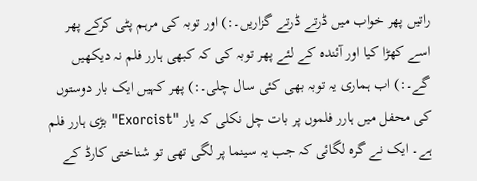راتیں پھر خواب میں ڈرتے ڈرتے گزاریں۔:) اور توبہ کی مرہم پٹی کرکے پھر اسے کھڑا کیا اور آئندہ کے لئے پھر توبہ کی کہ کبھی ہارر فلم نہ دیکھیں گے۔:) اب ہماری یہ توبہ بھی کئی سال چلی۔:) پھر کہیں ایک بار دوستوں کی محفل میں ہارر فلموں پر بات چل نکلی کہ یار "Exorcist" بڑی ہارر فلم ہے۔ ایک نے گرہ لگائی کہ جب یہ سینما پر لگی تھی تو شناختی کارڈ کے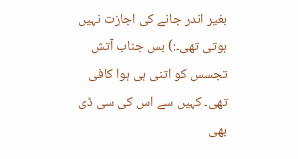بغیر اندر جانے کی اجازت نہیں ہوتی تھی۔:) بس جناب آتش تجسس کو اتنی ہی ہوا کافی تھی۔ کہیں سے اس کی سی ڈی بھی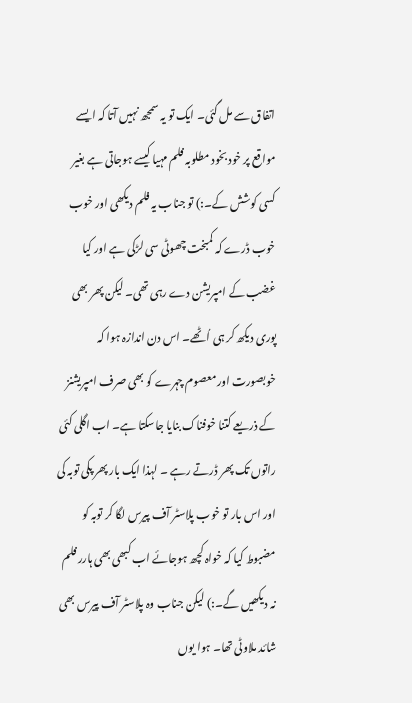اتفاق سے مل گئی۔ ایک تو یہ سمجھ نہیں آتا کہ ایسے مواقع پر خود بخود مطلوبہ فلم مہیا کیسے ہوجاتی ہے بغیر کسی کوشش کے۔:) تو جناب یہ فلم دیکھی اور خوب خوب ڈرے کہ کمبخت چھوٹی سی لڑکی ہے اور کیا غضب کے امپریشن دے رہی تھی۔ لیکن پھر بھی پوری دیکھ کر ہی اُٹھے۔ اس دن اندازہ ہوا کہ خوبصورت اور معصوم چہرے کو بھی صرف امپریشنز کے ذریعے کتنا خوفناک بنایا جاسکتا ہے۔ اب اگلی کئی راتوں تک پھر ڈرتے رہے ۔ لہذا ایک بار پھر پکی توبہ کی اور اس بار تو خوب پلاسٹر آف پیرس لگا کر توبہ کو مضبوط کیا کہ خواہ کچھ ہوجائے اب کبھی بھی ہارر فلم نہ دیکھیں گے۔:) لیکن جناب وہ پلاسٹر آف پیرس بھی شائد ملاوٹی تھا۔ ہوا یوں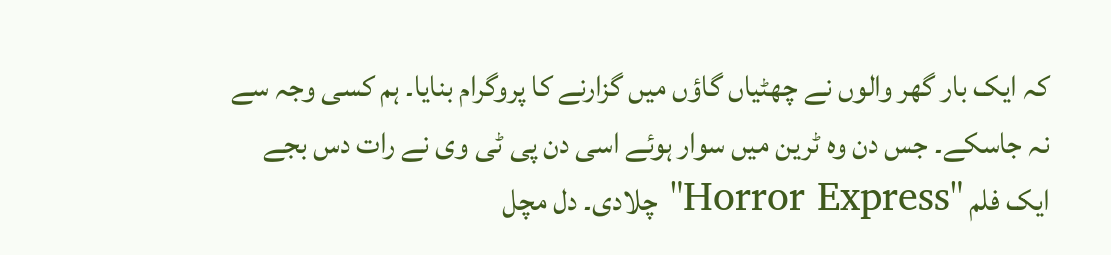کہ ایک بار گھر والوں نے چھٹیاں گاؤں میں گزارنے کا پروگرام بنایا۔ ہم کسی وجہ سے نہ جاسکے۔ جس دن وہ ٹرین میں سوار ہوئے اسی دن پی ٹی وی نے رات دس بجے ایک فلم "Horror Express" چلادی۔ دل مچل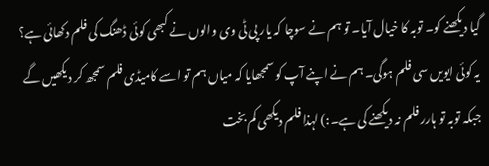گیا دیکھنے کو۔ توبہ کا خیال آیا۔ تو ہم نے سوچا کہ یار پی ٹی وی والوں نے کبھی کوئی ڈھنگ کی فلم دکھائی ہے؟ یہ کوئی ایویں سی فلم ہوگی۔ ہم نے اپنے آپ کو سمجھایا کہ میاں ہم تو اسے کامیڈی فلم سمجھ کر دیکھیں گے جبکہ توبہ تو ہارر فلم نہ دیکھنے کی ہے۔:) لہذا فلم دیکھی کم بخت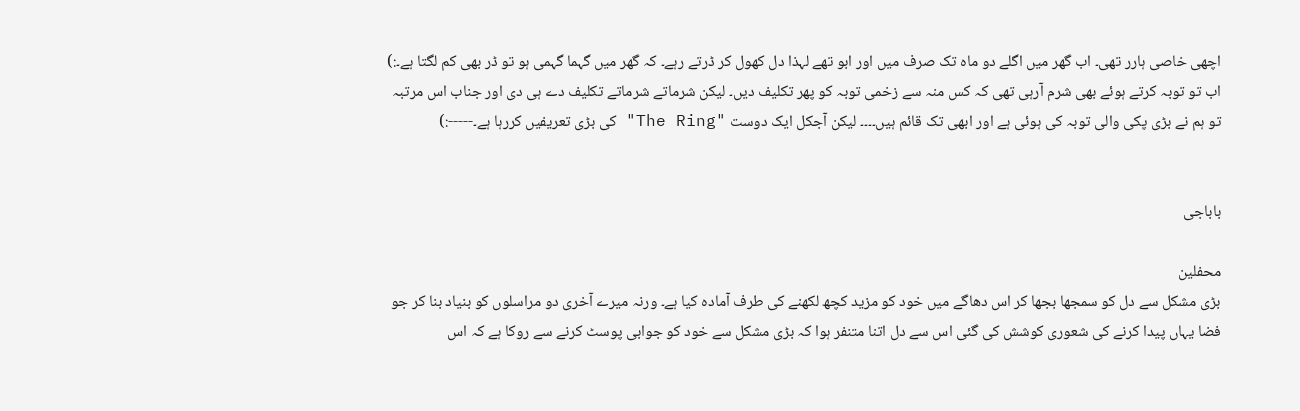اچھی خاصی ہارر تھی۔ اب گھر میں اگلے دو ماہ تک صرف میں اور ابو تھے لہذا دل کھول کر ڈرتے رہے۔ کہ گھر میں گہما گہمی ہو تو ڈر بھی کم لگتا ہے۔:) اب تو توبہ کرتے ہوئے بھی شرم آرہی تھی کہ کس منہ سے زخمی توبہ کو پھر تکلیف دیں۔ لیکن شرماتے شرماتے تکلیف دے ہی دی اور جناب اس مرتبہ تو ہم نے بڑی پکی والی توبہ کی ہوئی ہے اور ابھی تک قائم ہیں۔۔۔۔ لیکن آجکل ایک دوست "The Ring" کی بڑی تعریفیں کررہا ہے۔-----:)


باباجی

محفلین
بڑی مشکل سے دل کو سمجھا بجھا کر اس دھاگے میں خود کو مزید کچھ لکھنے کی طرف آمادہ کیا ہے۔ ورنہ میرے آخری دو مراسلوں کو بنیاد بنا کر جو فضا یہاں پیدا کرنے کی شعوری کوشش کی گئی اس سے دل اتنا متنفر ہوا کہ بڑی مشکل سے خود کو جوابی پوسٹ کرنے سے روکا ہے کہ اس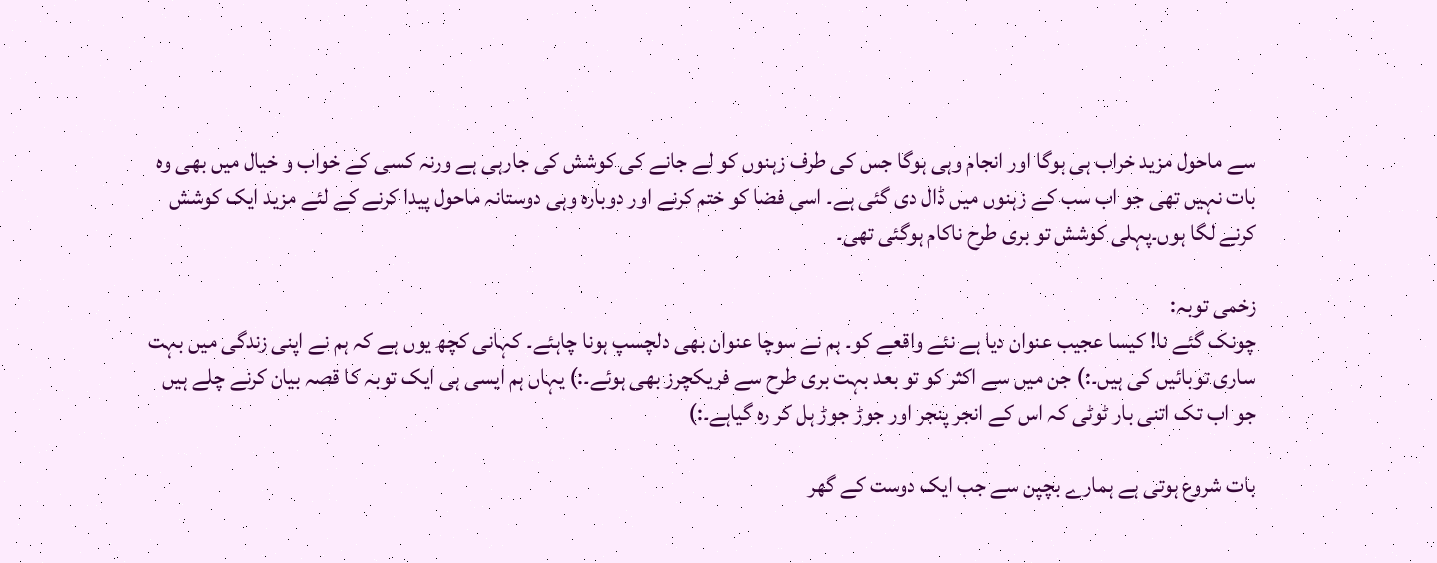سے ماحول مزید خراب ہی ہوگا اور انجام وہی ہوگا جس کی طرف زہنوں کو لے جانے کی کوشش کی جارہی ہے ورنہ کسی کے خواب و خیال میں بھی وہ بات نہیں تھی جو اب سب کے زہنوں میں ڈال دی گئی ہے۔ اسی فضا کو ختم کرنے اور دوبارہ وہی دوستانہ ماحول پیدا کرنے کے لئے مزید ایک کوشش کرنے لگا ہوں۔پہلی کوشش تو بری طرح ناکام ہوگئی تھی۔

زخمی توبہ:
چونک گئے نا! کیسا عجیب عنوان دیا ہے نئے واقعے کو۔ ہم نے سوچا عنوان بھی دلچسپ ہونا چاہئے۔ کہانی کچھ یوں ہے کہ ہم نے اپنی زندگی میں بہت ساری توبائیں کی ہیں۔:) جن میں سے اکثر کو تو بعد بہت بری طرح سے فریکچرز بھی ہوئے۔:) یہاں ہم ایسی ہی ایک توبہ کا قصہ بیان کرنے چلے ہیں جو اب تک اتنی بار ٹوٹی کہ اس کے انجر پنجر اور جوڑ جوڑ ہل کر رہ گیاہے۔:)

بات شروع ہوتی ہے ہمارے بچپن سے جب ایک دوست کے گھر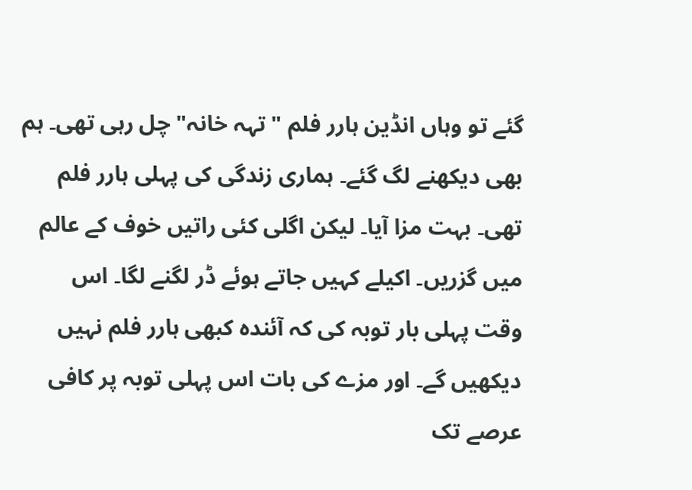گئے تو وہاں انڈین ہارر فلم "تہہ خانہ" چل رہی تھی۔ ہم بھی دیکھنے لگ گئے۔ ہماری زندگی کی پہلی ہارر فلم تھی۔ بہت مزا آیا۔ لیکن اگلی کئی راتیں خوف کے عالم میں گزریں۔ اکیلے کہیں جاتے ہوئے ڈر لگنے لگا۔ اس وقت پہلی بار توبہ کی کہ آئندہ کبھی ہارر فلم نہیں دیکھیں گے۔ اور مزے کی بات اس پہلی توبہ پر کافی عرصے تک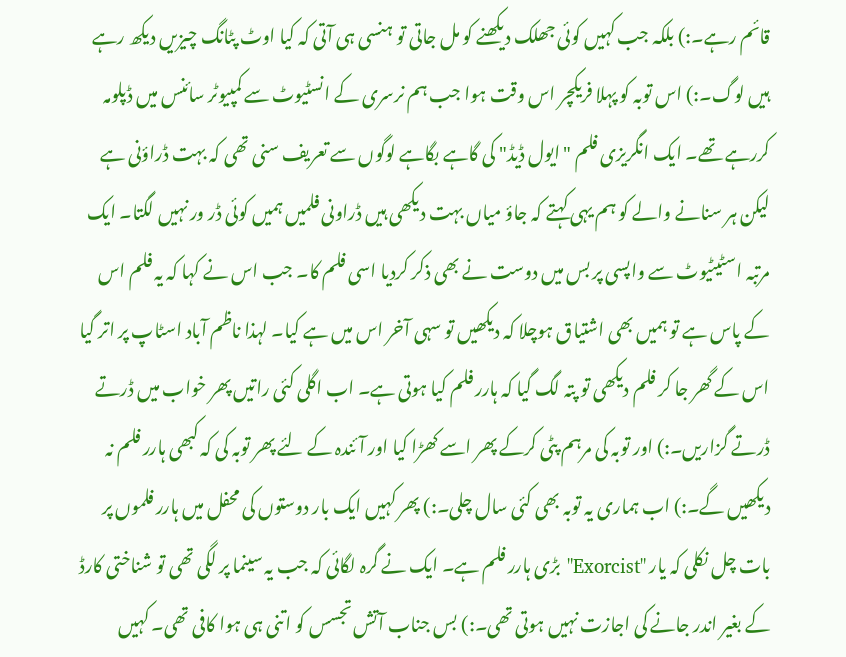قائم رہے۔:) بلکہ جب کہیں کوئی جھلک دیکھنے کو مل جاتی تو ہنسی ہی آتی کہ کیا اوٹ پٹانگ چیزیں دیکھ رہے ہیں لوگ۔:) اس توبہ کو پہلا فریکچر اس وقت ہوا جب ہم نرسری کے انسٹیوٹ سے کمپیوٹر سائنس میں ڈپلومہ کررہے تھے۔ ایک انگریزی فلم "ایول ڈیڈ" کی گاہے بگاہے لوگوں سے تعریف سنی تھی کہ بہت ڈراؤنی ہے لیکن ہر سنانے والے کو ہم یہی کہتے کہ جاؤ میاں بہت دیکھی ہیں ڈراونی فلمیں ہمیں کوئی ڈر ور نہیں لگتا۔ ایک مرتبہ اسٹیٹیوٹ سے واپسی پر بس میں دوست نے بھی ذکر کردیا اسی فلم کا۔ جب اس نے کہا کہ یہ فلم اس کے پاس ہے تو ہمیں بھی اشتیاق ہوچلا کہ دیکھیں تو سہی آخر اس میں ہے کیا۔ لہذا ناظم آباد اسٹاپ پر اتر گیا اس کے گھر جا کر فلم دیکھی تو پتہ لگ گیا کہ ہارر فلم کیا ہوتی ہے۔ اب اگلی کئی راتیں پھر خواب میں ڈرتے ڈرتے گزاریں۔:) اور توبہ کی مرہم پٹی کرکے پھر اسے کھڑا کیا اور آئندہ کے لئے پھر توبہ کی کہ کبھی ہارر فلم نہ دیکھیں گے۔:) اب ہماری یہ توبہ بھی کئی سال چلی۔:) پھر کہیں ایک بار دوستوں کی محفل میں ہارر فلموں پر بات چل نکلی کہ یار "Exorcist" بڑی ہارر فلم ہے۔ ایک نے گرہ لگائی کہ جب یہ سینما پر لگی تھی تو شناختی کارڈ کے بغیر اندر جانے کی اجازت نہیں ہوتی تھی۔:) بس جناب آتش تجسس کو اتنی ہی ہوا کافی تھی۔ کہیں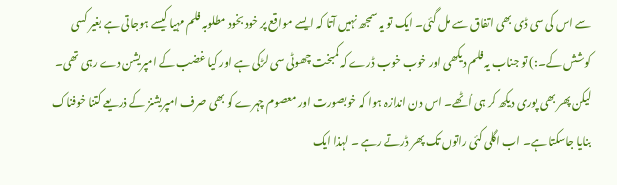سے اس کی سی ڈی بھی اتفاق سے مل گئی۔ ایک تو یہ سمجھ نہیں آتا کہ ایسے مواقع پر خود بخود مطلوبہ فلم مہیا کیسے ہوجاتی ہے بغیر کسی کوشش کے۔:) تو جناب یہ فلم دیکھی اور خوب خوب ڈرے کہ کمبخت چھوٹی سی لڑکی ہے اور کیا غضب کے امپریشن دے رہی تھی۔ لیکن پھر بھی پوری دیکھ کر ہی اُٹھے۔ اس دن اندازہ ہوا کہ خوبصورت اور معصوم چہرے کو بھی صرف امپریشنز کے ذریعے کتنا خوفناک بنایا جاسکتا ہے۔ اب اگلی کئی راتوں تک پھر ڈرتے رہے ۔ لہذا ایک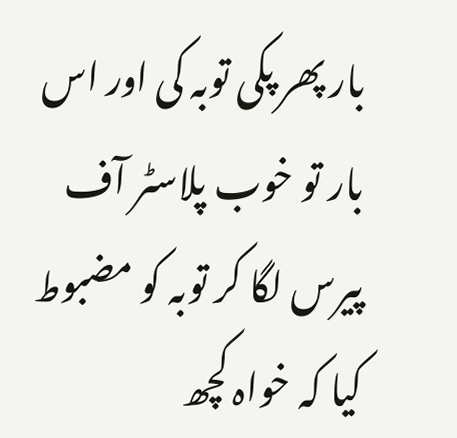بار پھر پکی توبہ کی اور اس بار تو خوب پلاسٹر آف پیرس لگا کر توبہ کو مضبوط کیا کہ خواہ کچھ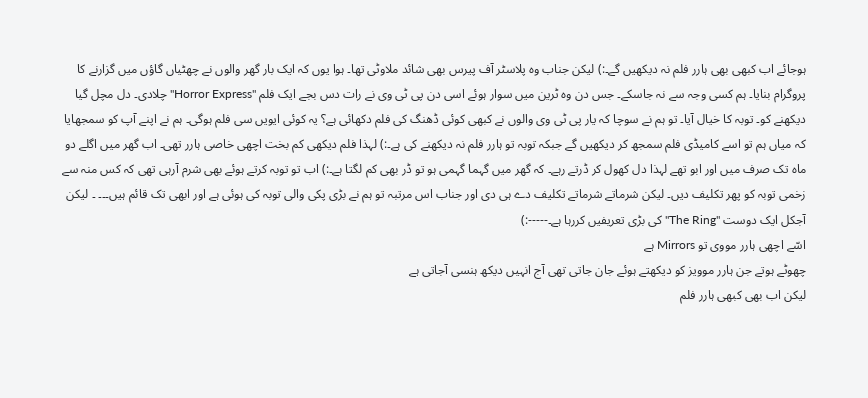ہوجائے اب کبھی بھی ہارر فلم نہ دیکھیں گے۔:) لیکن جناب وہ پلاسٹر آف پیرس بھی شائد ملاوٹی تھا۔ ہوا یوں کہ ایک بار گھر والوں نے چھٹیاں گاؤں میں گزارنے کا پروگرام بنایا۔ ہم کسی وجہ سے نہ جاسکے۔ جس دن وہ ٹرین میں سوار ہوئے اسی دن پی ٹی وی نے رات دس بجے ایک فلم "Horror Express" چلادی۔ دل مچل گیا دیکھنے کو۔ توبہ کا خیال آیا۔ تو ہم نے سوچا کہ یار پی ٹی وی والوں نے کبھی کوئی ڈھنگ کی فلم دکھائی ہے؟ یہ کوئی ایویں سی فلم ہوگی۔ ہم نے اپنے آپ کو سمجھایا کہ میاں ہم تو اسے کامیڈی فلم سمجھ کر دیکھیں گے جبکہ توبہ تو ہارر فلم نہ دیکھنے کی ہے۔:) لہذا فلم دیکھی کم بخت اچھی خاصی ہارر تھی۔ اب گھر میں اگلے دو ماہ تک صرف میں اور ابو تھے لہذا دل کھول کر ڈرتے رہے۔ کہ گھر میں گہما گہمی ہو تو ڈر بھی کم لگتا ہے۔:) اب تو توبہ کرتے ہوئے بھی شرم آرہی تھی کہ کس منہ سے زخمی توبہ کو پھر تکلیف دیں۔ لیکن شرماتے شرماتے تکلیف دے ہی دی اور جناب اس مرتبہ تو ہم نے بڑی پکی والی توبہ کی ہوئی ہے اور ابھی تک قائم ہیں۔۔۔ ۔ لیکن آجکل ایک دوست "The Ring" کی بڑی تعریفیں کررہا ہے۔-----:)
اسّے اچھی ہارر مووی تو Mirrors ہے
چھوٹے ہوتے جن ہارر موویز کو دیکھتے ہوئے جان جاتی تھی آج انہیں دیکھ ہنسی آجاتی ہے
لیکن اب بھی کبھی ہارر فلم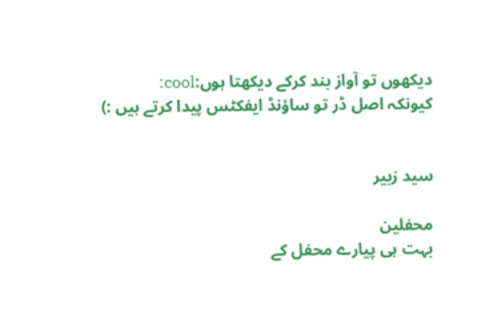دیکھوں تو آواز بند کرکے دیکھتا ہوں:cool:
کیونکہ اصل ڈر تو ساؤنڈ ایفکٹس پیدا کرتے ہیں :)


سید زبیر

محفلین
بہت ہی پیارے محفل کے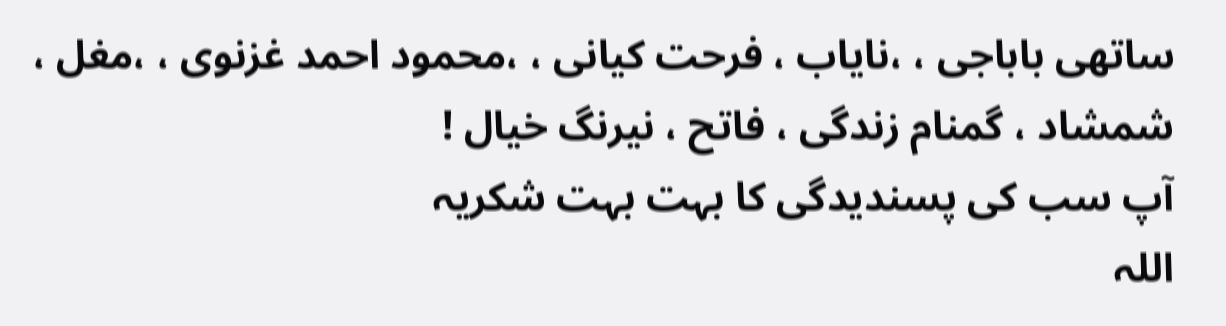ساتھی باباجی ، ،نایاب ، فرحت کیانی ، ،محمود احمد غزنوی ، ،مغل ، شمشاد ، گمنام زندگی ، فاتح ، نیرنگ خیال !
آپ سب کی پسندیدگی کا بہت بہت شکریہ
اللہ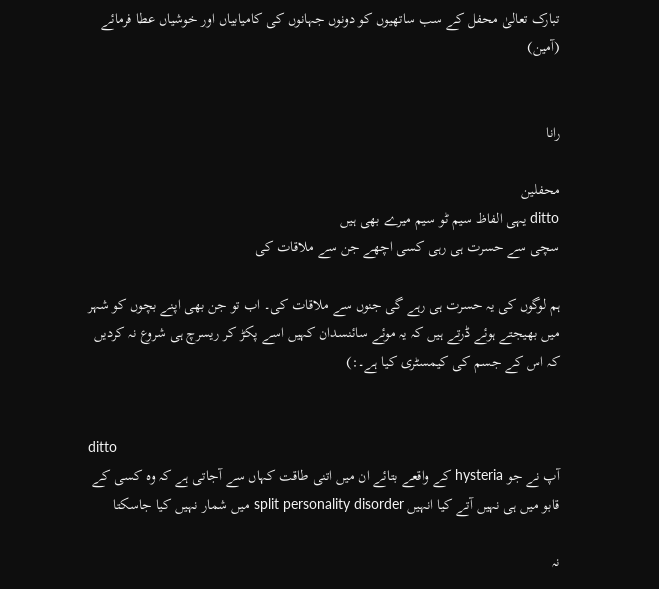تبارک تعالیٰ محفل کے سب ساتھیوں کو دونوں جہانوں کی کامیابیاں اور خوشیاں عطا فرمائے (آمین)


رانا

محفلین
ditto یہی الفاظ سیم ٹو سیم میرے بھی ہیں
سچی سے حسرت ہی رہی کسی اچھے جن سے ملاقات کی

ہم لوگوں کی یہ حسرت ہی رہے گی جنوں سے ملاقات کی۔ اب تو جن بھی اپنے بچوں کو شہر میں بھیجتے ہوئے ڈرتے ہیں کہ یہ موئے سائنسدان کہیں اسے پکڑ کر ریسرچ ہی شروع نہ کردیں کہ اس کے جسم کی کیمسٹری کیا ہے۔:)


ditto
آپ نے جو hysteria کے واقعے بتائے ان میں اتنی طاقت کہاں سے آجاتی ہے کہ وہ کسی کے قابو میں ہی نہیں آتے کیا انہیں split personality disorder میں شمار نہیں کیا جاسکتا

نہ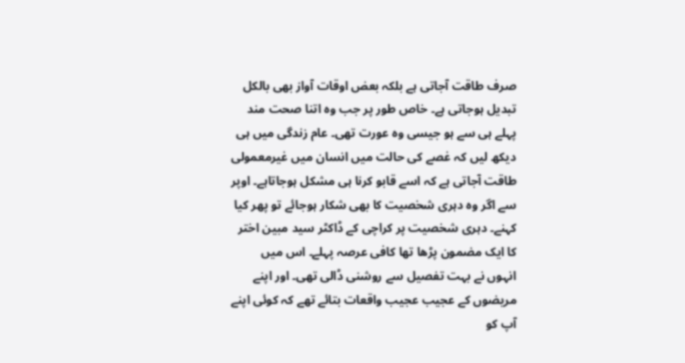صرف طاقت آجاتی ہے بلکہ بعض اوقات آواز بھی بالکل تبدیل ہوجاتی ہے۔ خاص طور پر جب وہ اتنا صحت مند پہلے ہی سے ہو جیسی وہ عورت تھی۔ عام زندگی میں ہی دیکھ لیں کہ غصے کی حالت میں انسان میں غیرمعمولی طاقت آجاتی ہے کہ اسے قابو کرنا ہی مشکل ہوجاتاہے۔ اوپر سے اگر وہ دہری شخصیت کا بھی شکار ہوجائے تو پھر کیا کہنے۔ دہری شخصیت پر کراچی کے ڈاکٹر سید مبین اختر کا ایک مضمون پڑھا تھا کافی عرصہ پہلے۔ اس میں انہوں نے بہت تفصیل سے روشنی ڈالی تھی۔ اور اپنے مریضوں کے عجیب عجیب واقعات بتائے تھے کہ کوئی اپنے آپ کو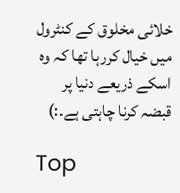خلائی مخلوق کے کنٹرول میں خیال کررہا تھا کہ وہ اسکے ذریعے دنیا پر قبضہ کرنا چاہتی ہے۔:)

Top